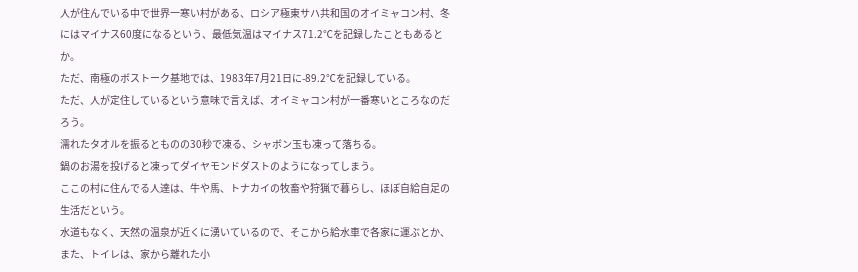人が住んでいる中で世界一寒い村がある、ロシア極東サハ共和国のオイミャコン村、冬にはマイナス60度になるという、最低気温はマイナス71.2℃を記録したこともあるとか。
ただ、南極のボストーク基地では、1983年7月21日に-89.2℃を記録している。
ただ、人が定住しているという意味で言えば、オイミャコン村が一番寒いところなのだろう。
濡れたタオルを振るとものの30秒で凍る、シャボン玉も凍って落ちる。
鍋のお湯を投げると凍ってダイヤモンドダストのようになってしまう。
ここの村に住んでる人達は、牛や馬、トナカイの牧畜や狩猟で暮らし、ほぼ自給自足の生活だという。
水道もなく、天然の温泉が近くに湧いているので、そこから給水車で各家に運ぶとか、また、トイレは、家から離れた小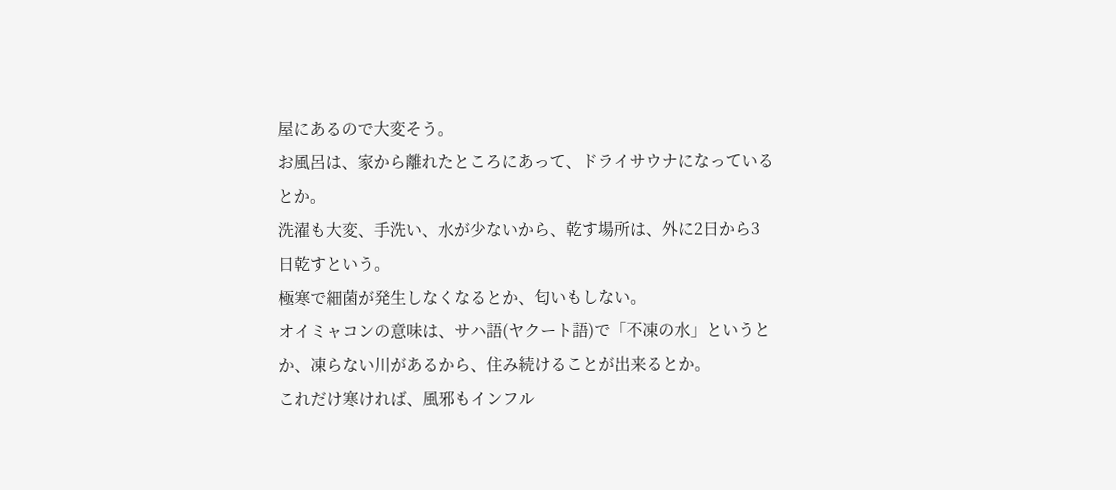屋にあるので大変そう。
お風呂は、家から離れたところにあって、ドライサウナになっているとか。
洗濯も大変、手洗い、水が少ないから、乾す場所は、外に2日から3日乾すという。
極寒で細菌が発生しなくなるとか、匂いもしない。
オイミャコンの意味は、サハ語(ヤクート語)で「不凍の水」というとか、凍らない川があるから、住み続けることが出来るとか。
これだけ寒ければ、風邪もインフル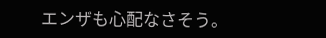エンザも心配なさそう。